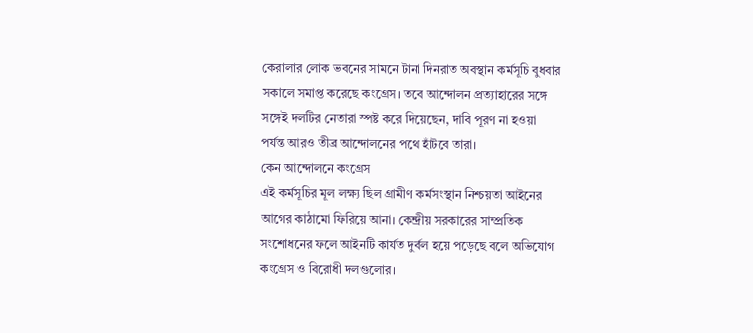কেরালার লোক ভবনের সামনে টানা দিনরাত অবস্থান কর্মসূচি বুধবার সকালে সমাপ্ত করেছে কংগ্রেস। তবে আন্দোলন প্রত্যাহারের সঙ্গে সঙ্গেই দলটির নেতারা স্পষ্ট করে দিয়েছেন, দাবি পূরণ না হওয়া পর্যন্ত আরও তীব্র আন্দোলনের পথে হাঁটবে তারা।
কেন আন্দোলনে কংগ্রেস
এই কর্মসূচির মূল লক্ষ্য ছিল গ্রামীণ কর্মসংস্থান নিশ্চয়তা আইনের আগের কাঠামো ফিরিয়ে আনা। কেন্দ্রীয় সরকারের সাম্প্রতিক সংশোধনের ফলে আইনটি কার্যত দুর্বল হয়ে পড়েছে বলে অভিযোগ কংগ্রেস ও বিরোধী দলগুলোর।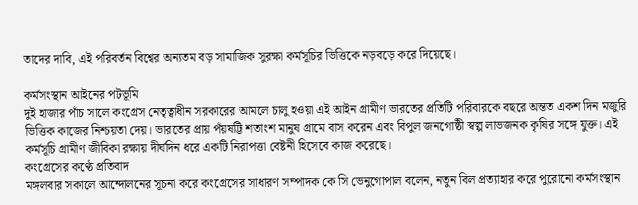তাদের দাবি, এই পরিবর্তন বিশ্বের অন্যতম বড় সামাজিক সুরক্ষা কর্মসূচির ভিত্তিকে নড়বড়ে করে দিয়েছে।

কর্মসংস্থান আইনের পটভূমি
দুই হাজার পাঁচ সালে কংগ্রেস নেতৃত্বাধীন সরকারের আমলে চালু হওয়া এই আইন গ্রামীণ ভারতের প্রতিটি পরিবারকে বছরে অন্তত একশ দিন মজুরি ভিত্তিক কাজের নিশ্চয়তা দেয়। ভারতের প্রায় পঁয়ষট্টি শতাংশ মানুষ গ্রামে বাস করেন এবং বিপুল জনগোষ্ঠী স্বল্প লাভজনক কৃষির সঙ্গে যুক্ত। এই কর্মসূচি গ্রামীণ জীবিকা রক্ষায় দীর্ঘদিন ধরে একটি নিরাপত্তা বেষ্টনী হিসেবে কাজ করেছে।
কংগ্রেসের কণ্ঠে প্রতিবাদ
মঙ্গলবার সকালে আন্দোলনের সূচনা করে কংগ্রেসের সাধারণ সম্পাদক কে সি ভেনুগোপাল বলেন, নতুন বিল প্রত্যাহার করে পুরোনো কর্মসংস্থান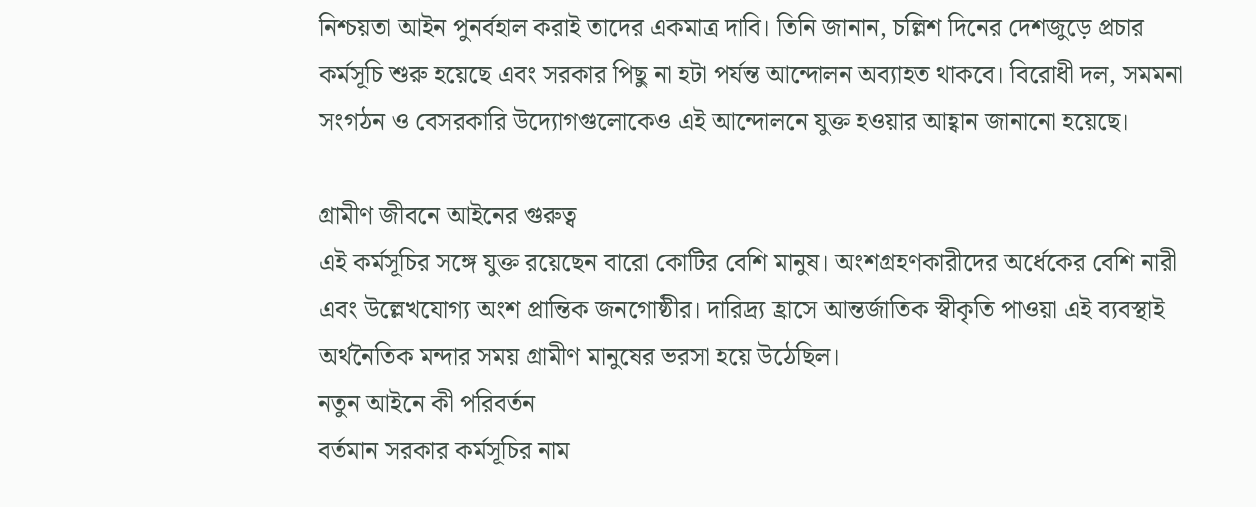নিশ্চয়তা আইন পুনর্বহাল করাই তাদের একমাত্র দাবি। তিনি জানান, চল্লিশ দিনের দেশজুড়ে প্রচার কর্মসূচি শুরু হয়েছে এবং সরকার পিছু না হটা পর্যন্ত আন্দোলন অব্যাহত থাকবে। বিরোধী দল, সমমনা সংগঠন ও বেসরকারি উদ্যোগগুলোকেও এই আন্দোলনে যুক্ত হওয়ার আহ্বান জানানো হয়েছে।

গ্রামীণ জীবনে আইনের গুরুত্ব
এই কর্মসূচির সঙ্গে যুক্ত রয়েছেন বারো কোটির বেশি মানুষ। অংশগ্রহণকারীদের অর্ধেকের বেশি নারী এবং উল্লেখযোগ্য অংশ প্রান্তিক জনগোষ্ঠীর। দারিদ্র্য হ্রাসে আন্তর্জাতিক স্বীকৃতি পাওয়া এই ব্যবস্থাই অর্থনৈতিক মন্দার সময় গ্রামীণ মানুষের ভরসা হয়ে উঠেছিল।
নতুন আইনে কী পরিবর্তন
বর্তমান সরকার কর্মসূচির নাম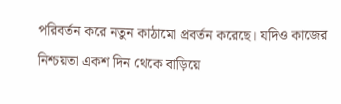পরিবর্তন করে নতুন কাঠামো প্রবর্তন করেছে। যদিও কাজের নিশ্চয়তা একশ দিন থেকে বাড়িয়ে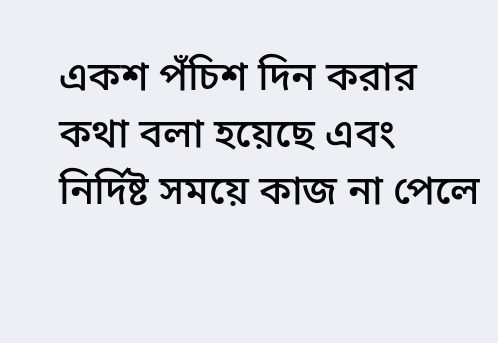একশ পঁচিশ দিন করার কথা বলা হয়েছে এবং নির্দিষ্ট সময়ে কাজ না পেলে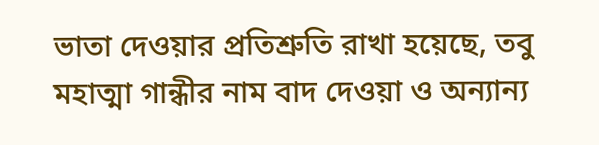ভাতা দেওয়ার প্রতিশ্রুতি রাখা হয়েছে, তবু মহাত্মা গান্ধীর নাম বাদ দেওয়া ও অন্যান্য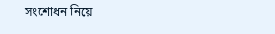সংশোধন নিয়ে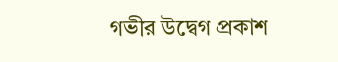গভীর উদ্বেগ প্রকাশ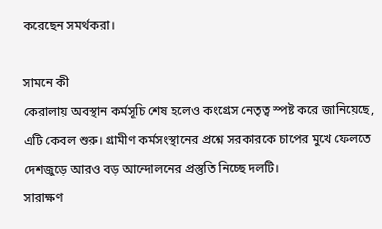করেছেন সমর্থকরা।

সামনে কী
কেরালায় অবস্থান কর্মসূচি শেষ হলেও কংগ্রেস নেতৃত্ব স্পষ্ট করে জানিয়েছে, এটি কেবল শুরু। গ্রামীণ কর্মসংস্থানের প্রশ্নে সরকারকে চাপের মুখে ফেলতে দেশজুড়ে আরও বড় আন্দোলনের প্রস্তুতি নিচ্ছে দলটি।
সারাক্ষণ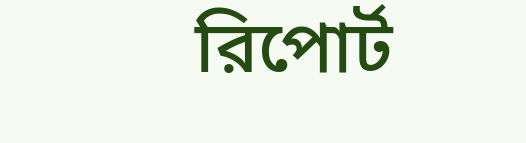রিপোর্ট